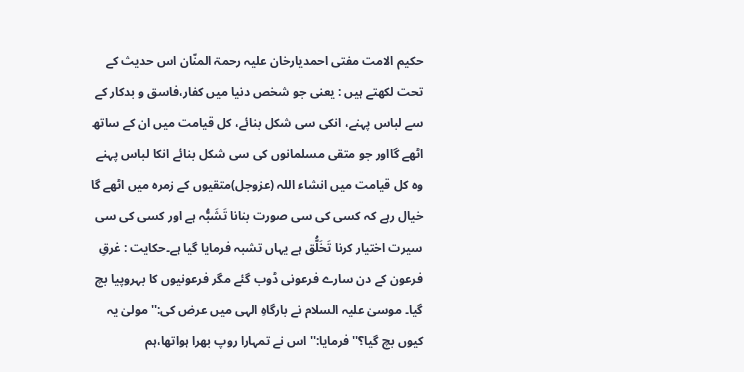حکیم الامت مفتی احمدیارخان علیہ رحمۃ المنّان اس حدیث کے تحت لکھتے ہیں : یعنی جو شخص دنیا میں کفار،فاسق و بدکار کے سے لباس پہنے، انکی سی شکل بنائے، کل قیامت میں ان کے ساتھ اٹھے گااور جو متقی مسلمانوں کی سی شکل بنائے انکا لباس پہنے وہ کل قیامت میں انشاء اللہ (عزوجل)متقیوں کے زمرہ میں اٹھے گا خیال رہے کہ کسی کی سی صورت بنانا تَشَبُّہ ہے اور کسی کی سی سیرت اختیار کرنا تَخَلُّق ہے یہاں تشبہ فرمایا گیا ہے۔حکایت : غرقِ فرعون کے دن سارے فرعونی ڈوب گئے مگر فرعونیوں کا بہروپیا بچ گیا۔ موسیٰ علیہ السلام نے بارگاہِ الہی میں عرض کی:''مولیٰ یہ کیوں بچ گیا؟'' فرمایا:'' اس نے تمہارا روپ بھرا ہواتھا،ہم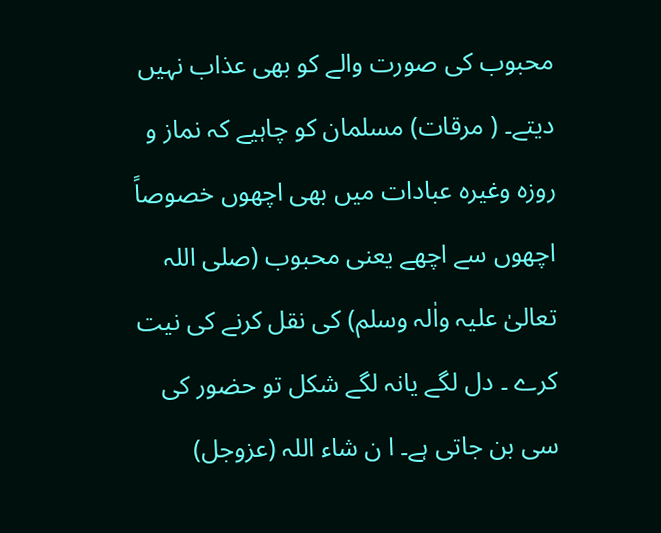محبوب کی صورت والے کو بھی عذاب نہیں دیتے۔ ( مرقات) مسلمان کو چاہیے کہ نماز و روزہ وغیرہ عبادات میں بھی اچھوں خصوصاً اچھوں سے اچھے یعنی محبوب (صلی اللہ تعالیٰ علیہ واٰلہ وسلم) کی نقل کرنے کی نیت کرے ۔ دل لگے یانہ لگے شکل تو حضور کی سی بن جاتی ہے۔ ا ن شاء اللہ (عزوجل)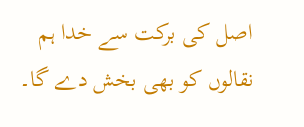اصل کی برکت سے خدا ہم نقالوں کو بھی بخش دے گا۔